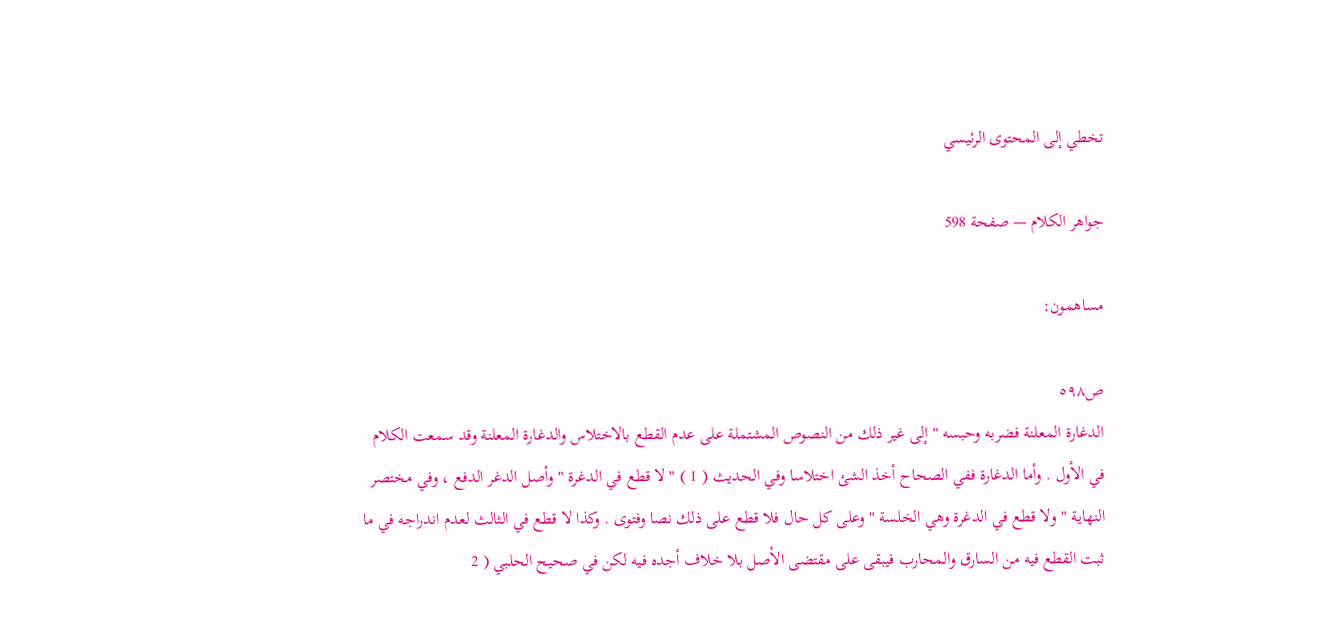تخطي إلى المحتوى الرئيسي

جواهر الكلام — صفحة 598

مساهمون:

ص٥٩٨
الدغارة المعلنة فضربه وحبسه " إلى غير ذلك من النصوص المشتملة على عدم القطع بالاختلاس والدغارة المعلنة وقد سمعت الكلام في الأول . وأما الدغارة ففي الصحاح أخذ الشئ اختلاسا وفي الحديث ( 1 ) " لا قطع في الدغرة " وأصل الدغر الدفع ، وفي مختصر النهاية " ولا قطع في الدغرة وهي الخلسة " وعلى كل حال فلا قطع على ذلك نصا وفتوى . وكذا لا قطع في الثالث لعدم اندراجه في ما ثبت القطع فيه من السارق والمحارب فيبقى على مقتضى الأصل بلا خلاف أجده فيه لكن في صحيح الحلبي ( 2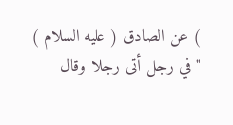) عن الصادق ( عليه السلام ) " في رجل أتى رجلا وقال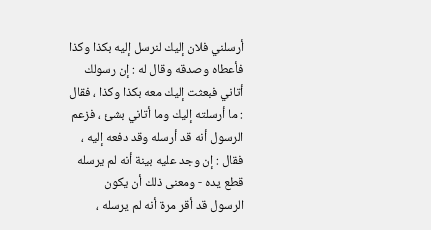أرسلني فلان إليك لنرسل إليه بكذا وكذا فأعطاه وصدقه وقال له : إن رسولك أتاني فبعثت إليك معه بكذا وكذا ، فقال : ما أرسلته إليك وما أتاني بشئ ، فزعم الرسول أنه قد أرسله وقد دفعه إليه ، فقال : إن وجد عليه بينة أنه لم يرسله قطع يده - ومعنى ذلك أن يكون الرسول قد أقر مرة أنه لم يرسله ،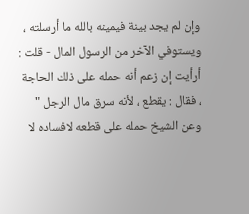وإن لم يجد بينة فيمينه بالله ما أرسلته ، ويستوفي الآخر من الرسول المال - قلت : أرأيت إن زعم أنه حمله على ذلك الحاجة ، فقال : يقطع ، لأنه سرق مال الرجل " وعن الشيخ حمله على قطعه لافساده لا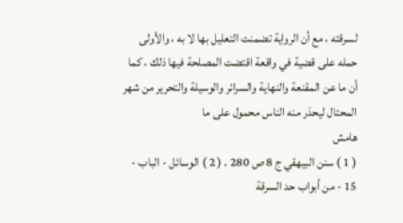لسرقته ، مع أن الرواية تضمنت التعليل بها لا به ، والأولى حمله على قضية في واقعة اقتضت المصلحة فيها ذلك ، كما أن ما عن المقنعة والنهاية والسرائر والوسيلة والتحرير من شهر المحتال ليحذر منه الناس محمول على ما
هامش
( 1 ) سنن البيهقي ج 8 ص 280 . ( 2 ) الوسائل - الباب - 15 - من أبواب حد السرقة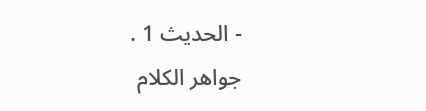- الحديث 1 .
جواهر الكلام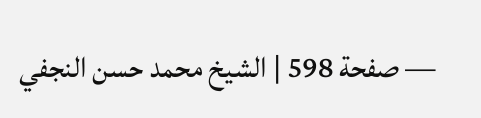— صفحة 598 | الشيخ محمد حسن النجفي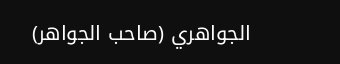الجواهري (صاحب الجواهر)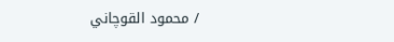/ محمود القوچاني